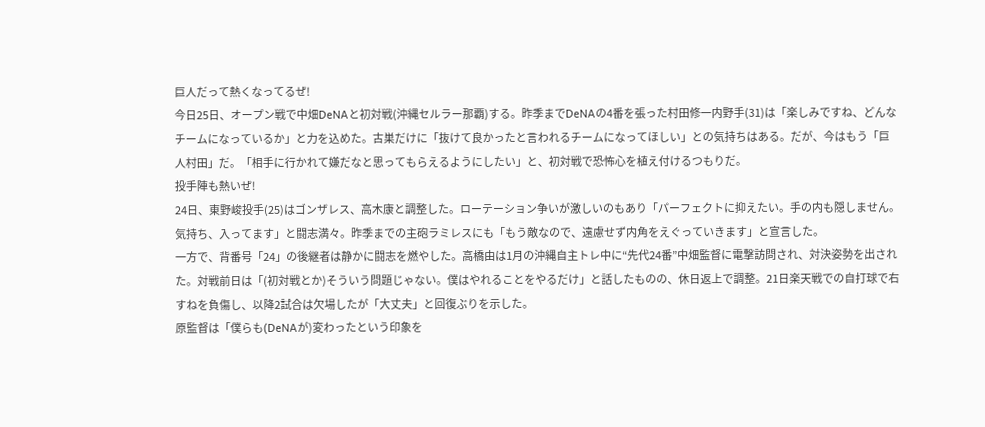巨人だって熱くなってるぜ!
今日25日、オープン戦で中畑DeNAと初対戦(沖縄セルラー那覇)する。昨季までDeNAの4番を張った村田修一内野手(31)は「楽しみですね、どんなチームになっているか」と力を込めた。古巣だけに「抜けて良かったと言われるチームになってほしい」との気持ちはある。だが、今はもう「巨人村田」だ。「相手に行かれて嫌だなと思ってもらえるようにしたい」と、初対戦で恐怖心を植え付けるつもりだ。
投手陣も熱いぜ!
24日、東野峻投手(25)はゴンザレス、高木康と調整した。ローテーション争いが激しいのもあり「パーフェクトに抑えたい。手の内も隠しません。気持ち、入ってます」と闘志満々。昨季までの主砲ラミレスにも「もう敵なので、遠慮せず内角をえぐっていきます」と宣言した。
一方で、背番号「24」の後継者は静かに闘志を燃やした。高橋由は1月の沖縄自主トレ中に“先代24番”中畑監督に電撃訪問され、対決姿勢を出された。対戦前日は「(初対戦とか)そういう問題じゃない。僕はやれることをやるだけ」と話したものの、休日返上で調整。21日楽天戦での自打球で右すねを負傷し、以降2試合は欠場したが「大丈夫」と回復ぶりを示した。
原監督は「僕らも(DeNAが)変わったという印象を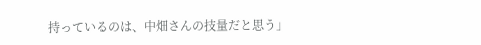持っているのは、中畑さんの技量だと思う」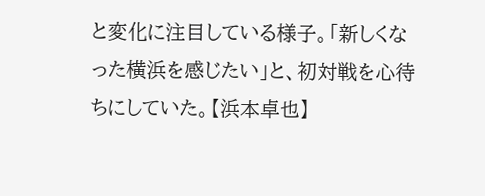と変化に注目している様子。「新しくなった横浜を感じたい」と、初対戦を心待ちにしていた。【浜本卓也】